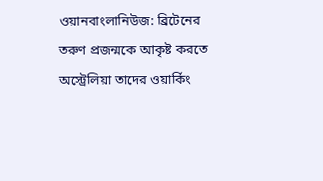ওয়ানবাংলানিউজ: ব্রিটেনের তরুণ প্রজন্মকে আকৃষ্ট করতে অস্ট্রেলিয়া তাদের ওয়ার্কিং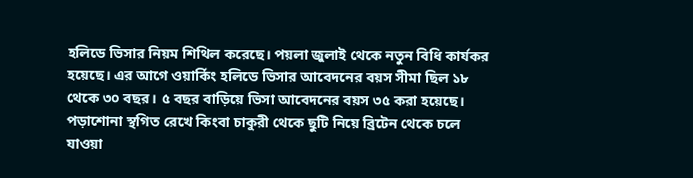হলিডে ভিসার নিয়ম শিথিল করেছে। পয়লা জুলাই থেকে নতুন বিধি কার্যকর হয়েছে। এর আগে ওয়ার্কিং হলিডে ভিসার আবেদনের বয়স সীমা ছিল ১৮ থেকে ৩০ বছর। ৫ বছর বাড়িয়ে ভিসা আবেদনের বয়স ৩৫ করা হয়েছে।
পড়াশোনা স্থগিত রেখে কিংবা চাকুরী থেকে ছুটি নিয়ে ব্রিটেন থেকে চলে যাওয়া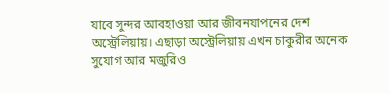যাবে সুন্দর আবহাওয়া আর জীবনযাপনের দেশ অস্ট্রেলিয়ায়। এছাড়া অস্ট্রেলিয়ায় এখন চাকুরীর অনেক সুযোগ আর মজুরিও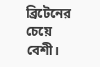ব্রিটেনের চেয়ে বেশী।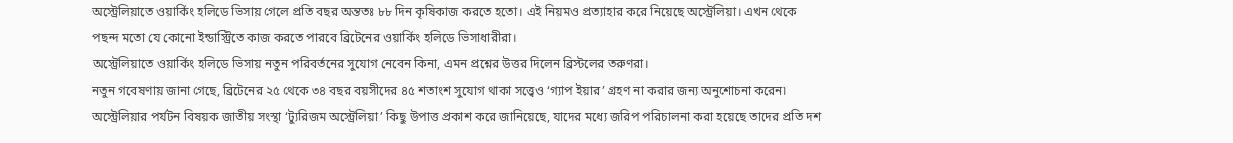অস্ট্রেলিয়াতে ওয়ার্কিং হলিডে ভিসায় গেলে প্রতি বছর অন্ততঃ ৮৮ দিন কৃষিকাজ করতে হতো। এই নিয়মও প্রত্যাহার করে নিয়েছে অস্ট্রেলিয়া। এখন থেকে পছন্দ মতো যে কোনো ইন্ডাস্ট্রিতে কাজ করতে পারবে ব্রিটেনের ওয়ার্কিং হলিডে ভিসাধারীরা।
অস্ট্রেলিয়াতে ওয়ার্কিং হলিডে ভিসায় নতুন পরিবর্তনের সুযোগ নেবেন কিনা, এমন প্রশ্নের উত্তর দিলেন ব্রিস্টলের তরুণরা।
নতুন গবেষণায় জানা গেছে, ব্রিটেনের ২৫ থেকে ৩৪ বছর বয়সীদের ৪৫ শতাংশ সুযোগ থাকা সত্ত্বেও ‘গ্যাপ ইয়ার’ গ্রহণ না করার জন্য অনুশোচনা করেন৷ অস্ট্রেলিয়ার পর্যটন বিষয়ক জাতীয় সংস্থা ‘ট্যুরিজম অস্ট্রেলিয়া’ কিছু উপাত্ত প্রকাশ করে জানিয়েছে, যাদের মধ্যে জরিপ পরিচালনা করা হয়েছে তাদের প্রতি দশ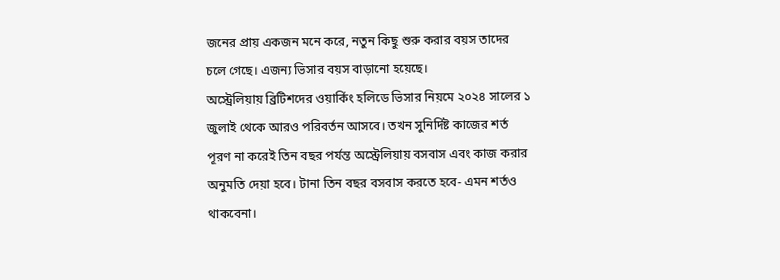জনের প্রায় একজন মনে করে, নতুন কিছু শুরু করার বয়স তাদের চলে গেছে। এজন্য ভিসার বয়স বাড়ানো হয়েছে।
অস্ট্রেলিয়ায় ব্রিটিশদের ওয়ার্কিং হলিডে ভিসার নিয়মে ২০২৪ সালের ১ জুলাই থেকে আরও পরিবর্তন আসবে। তখন সুনির্দিষ্ট কাজের শর্ত পূরণ না করেই তিন বছর পর্যন্ত অস্ট্রেলিয়ায় বসবাস এবং কাজ করার অনুমতি দেয়া হবে। টানা তিন বছর বসবাস করতে হবে- এমন শর্তও থাকবেনা।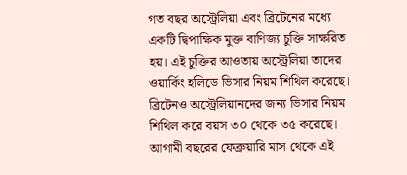গত বছর অস্ট্রেলিয়া এবং ব্রিটেনের মধ্যে একটি দ্বিপাক্ষিক মুক্ত বাণিজ্য চুক্তি সাক্ষরিত হয়। এই চুক্তির আওতায় অস্ট্রেলিয়া তাদের ওয়ার্কিং হলিডে ভিসার নিয়ম শিথিল করেছে। ব্রিটেনও অস্ট্রেলিয়ানদের জন্য ভিসার নিয়ম শিথিল করে বয়স ৩০ থেকে ৩৫ করেছে। আগামী বছরের ফেব্রুয়ারি মাস থেকে এই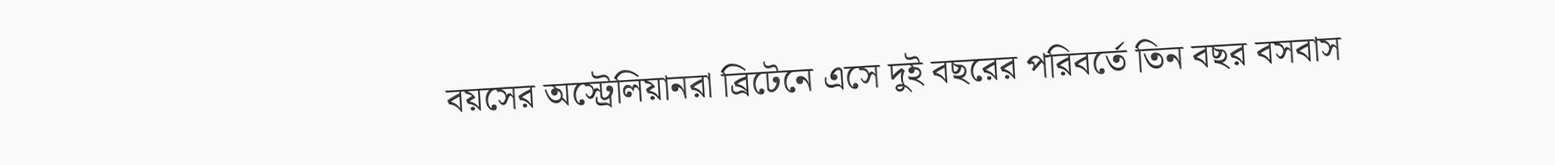বয়সের অস্ট্রেলিয়ানরা ব্রিটেনে এসে দুই বছরের পরিবর্তে তিন বছর বসবাস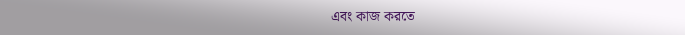এবং কাজ করতে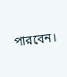পারবেন।